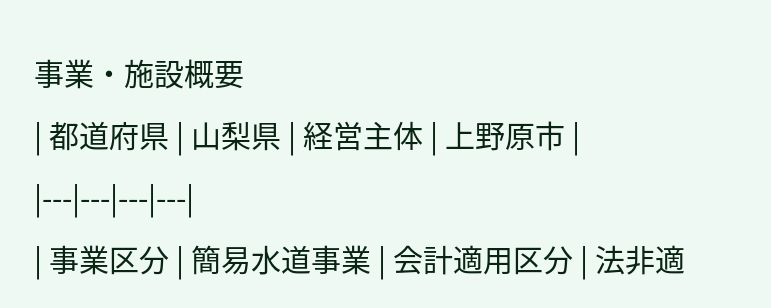事業・施設概要
| 都道府県 | 山梨県 | 経営主体 | 上野原市 |
|---|---|---|---|
| 事業区分 | 簡易水道事業 | 会計適用区分 | 法非適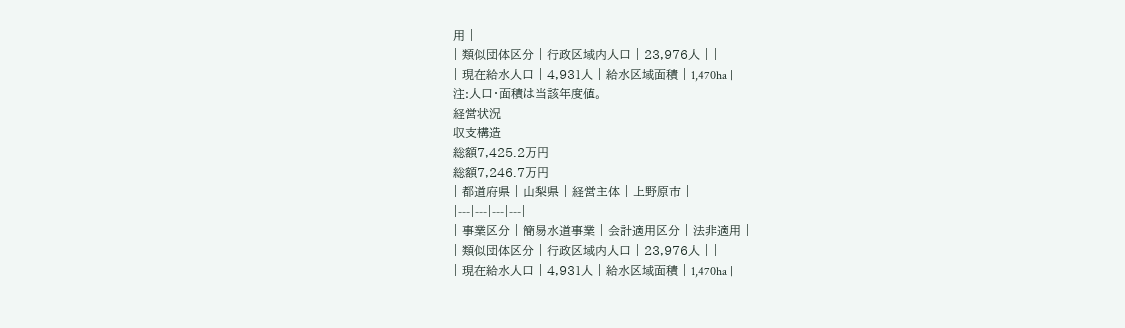用 |
| 類似団体区分 | 行政区域内人口 | 23,976人 | |
| 現在給水人口 | 4,931人 | 給水区域面積 | 1,470ha |
注:人口・面積は当該年度値。
経営状況
収支構造
総額7,425.2万円
総額7,246.7万円
| 都道府県 | 山梨県 | 経営主体 | 上野原市 |
|---|---|---|---|
| 事業区分 | 簡易水道事業 | 会計適用区分 | 法非適用 |
| 類似団体区分 | 行政区域内人口 | 23,976人 | |
| 現在給水人口 | 4,931人 | 給水区域面積 | 1,470ha |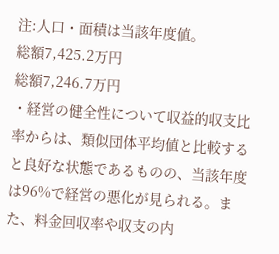注:人口・面積は当該年度値。
総額7,425.2万円
総額7,246.7万円
・経営の健全性について収益的収支比率からは、類似団体平均値と比較すると良好な状態であるものの、当該年度は96%で経営の悪化が見られる。また、料金回収率や収支の内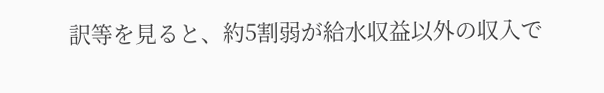訳等を見ると、約5割弱が給水収益以外の収入で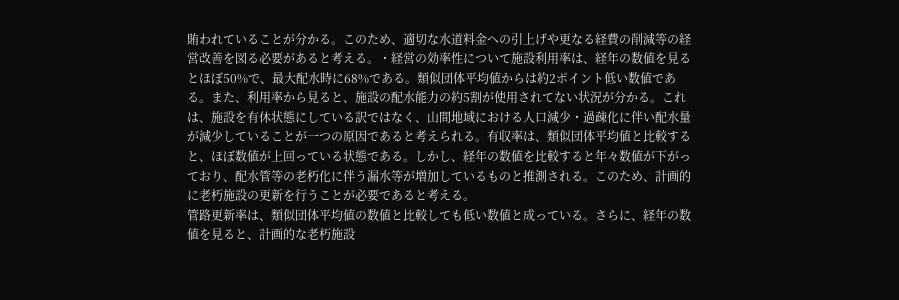賄われていることが分かる。このため、適切な水道料金への引上げや更なる経費の削減等の経営改善を図る必要があると考える。・経営の効率性について施設利用率は、経年の数値を見るとほぼ50%で、最大配水時に68%である。類似団体平均値からは約2ポイント低い数値である。また、利用率から見ると、施設の配水能力の約5割が使用されてない状況が分かる。これは、施設を有休状態にしている訳ではなく、山間地域における人口減少・過疎化に伴い配水量が減少していることが一つの原因であると考えられる。有収率は、類似団体平均値と比較すると、ほぼ数値が上回っている状態である。しかし、経年の数値を比較すると年々数値が下がっており、配水管等の老朽化に伴う漏水等が増加しているものと推測される。このため、計画的に老朽施設の更新を行うことが必要であると考える。
管路更新率は、類似団体平均値の数値と比較しても低い数値と成っている。さらに、経年の数値を見ると、計画的な老朽施設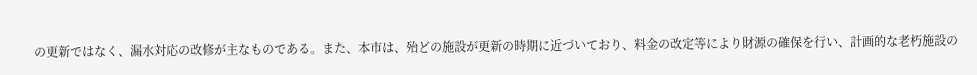の更新ではなく、漏水対応の改修が主なものである。また、本市は、殆どの施設が更新の時期に近づいており、料金の改定等により財源の確保を行い、計画的な老朽施設の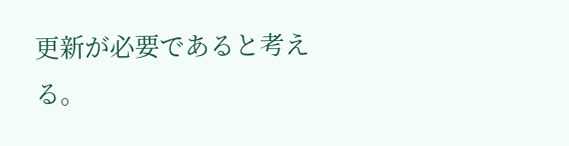更新が必要であると考える。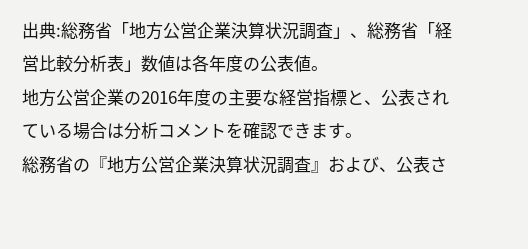出典:総務省「地方公営企業決算状況調査」、総務省「経営比較分析表」数値は各年度の公表値。
地方公営企業の2016年度の主要な経営指標と、公表されている場合は分析コメントを確認できます。
総務省の『地方公営企業決算状況調査』および、公表さ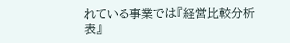れている事業では『経営比較分析表』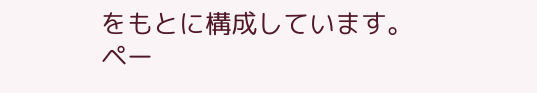をもとに構成しています。
ペー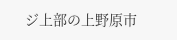ジ上部の上野原市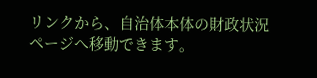リンクから、自治体本体の財政状況ページへ移動できます。